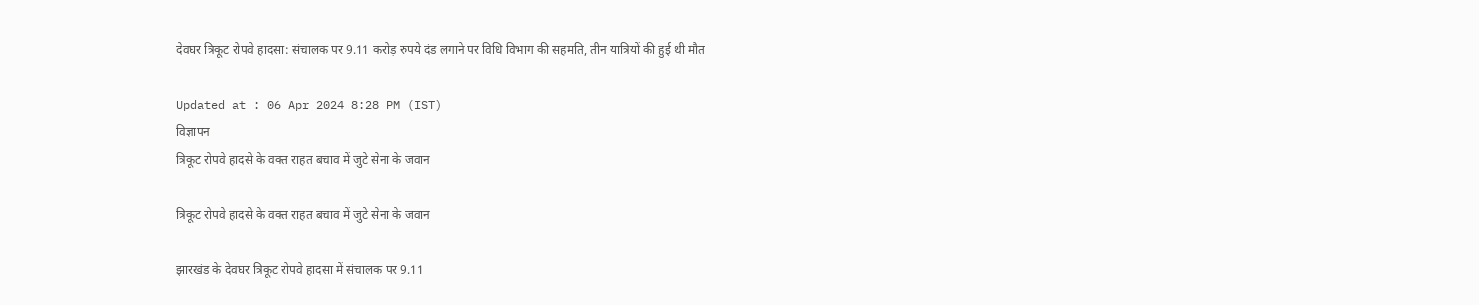देवघर त्रिकूट रोपवे हादसा: संचालक पर 9.11 करोड़ रुपये दंड लगाने पर विधि विभाग की सहमति, तीन यात्रियों की हुई थी मौत

Updated at : 06 Apr 2024 8:28 PM (IST)
विज्ञापन
त्रिकूट रोपवे हादसे के वक्त राहत बचाव में जुटे सेना के जवान

त्रिकूट रोपवे हादसे के वक्त राहत बचाव में जुटे सेना के जवान

झारखंड के देवघर त्रिकूट रोपवे हादसा में संचालक पर 9.11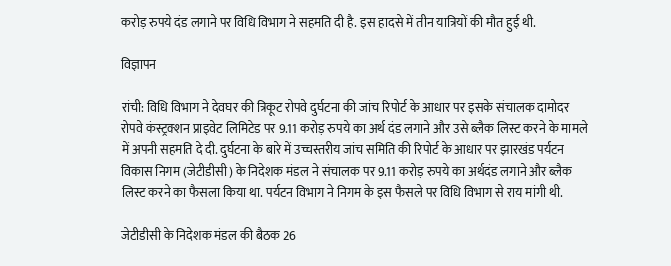करोड़ रुपये दंड लगाने पर विधि विभाग ने सहमति दी है. इस हादसे में तीन यात्रियों की मौत हुई थी.

विज्ञापन

रांची: विधि विभाग ने देवघर की त्रिकूट रोपवे दुर्घटना की जांच रिपोर्ट के आधार पर इसके संचालक दामोदर रोपवे कंस्ट्रक्शन प्राइवेट लिमिटेड पर 9.11 करोड़ रुपये का अर्थ दंड लगाने और उसे ब्लैक लिस्ट करने के मामले में अपनी सहमति दे दी. दुर्घटना के बारे में उच्चस्तरीय जांच समिति की रिपोर्ट के आधार पर झारखंड पर्यटन विकास निगम (जेटीडीसी) के निदेशक मंडल ने संचालक पर 9.11 करोड़ रुपये का अर्थदंड लगाने और ब्लैक लिस्ट करने का फैसला किया था. पर्यटन विभाग ने निगम के इस फैसले पर विधि विभाग से राय मांगी थी.

जेटीडीसी के निदेशक मंडल की बैठक 26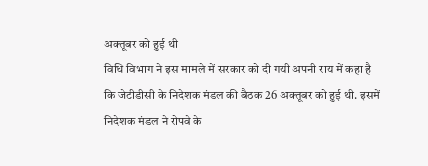अक्तूबर को हुई थी
विधि विभाग ने इस मामले में सरकार को दी गयी अपनी राय में कहा है कि जेटीडीसी के निदेशक मंडल की बैठक 26 अक्तूबर को हुई थी. इसमें निदेशक मंडल ने रोपवे के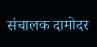संचालक दामोदर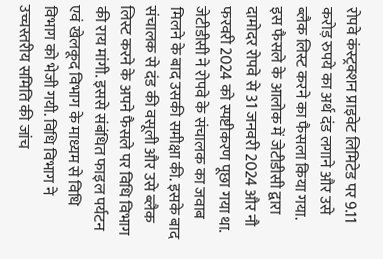रोपवे कंस्ट्रक्शन प्राइवेट लिमिटेड पर 9.11 करोड़ रुपये का अर्थ दंड लगाने और उसे ब्लैक लिस्ट करने का फैसला किया गया. इस फैसले के आलोक में जेटीडीसी द्वारा दामोदर रोपवे से 31 जनवरी 2024 और नौ फरवरी 2024 को स्पष्टीकरण पूछा गया था. जेटीडीसी ने रोपवे के संचालक का जवाब मिलने के बाद उसकी समीक्षा की. इसके बाद संचालक से दंड की वसूली और उसे ब्लैक लिस्ट करने के अपने फैसले पर विधि विभाग की राय मांगी. इससे संबंधित फाइल पर्यटन एवं खेलकूद विभाग के माध्यम से विधि विभाग को भेजी गयी. विधि विभाग ने उच्चस्तरीय समिति की जांच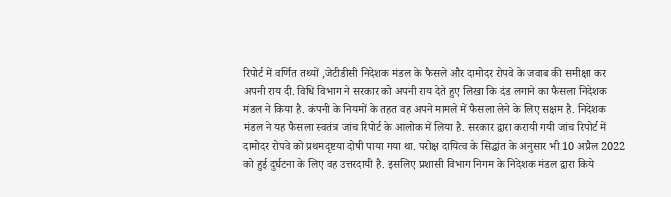रिपोर्ट में वर्णित तथ्यों ,जेटीडीसी निदेशक मंडल के फैसले और दामोदर रोपवे के जवाब की समीक्षा कर अपनी राय दी. विधि विभाग ने सरकार को अपनी राय देते हुए लिखा कि दंड लगाने का फैसला निदेशक मंडल ने किया है. कंपनी के नियमों के तहत वह अपने मामले में फैसला लेने के लिए सक्षम है. निदेशक मंडल ने यह फैसला स्वतंत्र जांच रिपोर्ट के आलोक में लिया है. सरकार द्वारा करायी गयी जांच रिपोर्ट में दामोदर रोपवे को प्रथमदृष्टया दोषी पाया गया था. परोक्ष दायित्व के सिद्धांत के अनुसार भी 10 अप्रैल 2022 को हुई दुर्घटना के लिए वह उत्तरदायी है. इसलिए प्रशासी विभाग निगम के निदेशक मंडल द्वारा किये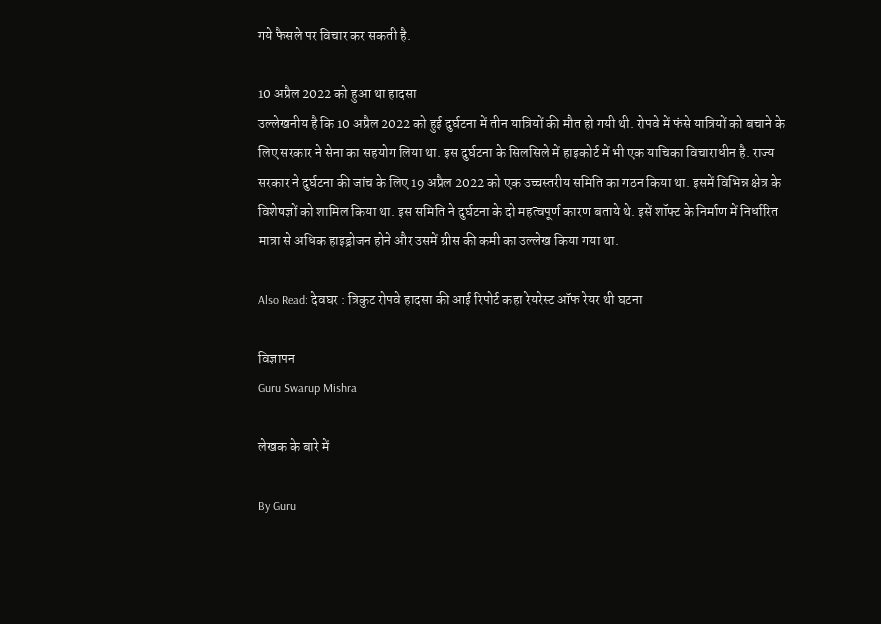गये फैसले पर विचार कर सकती है.

10 अप्रैल 2022 को हुआ था हादसा
उल्लेखनीय है कि 10 अप्रैल 2022 को हुई दुर्घटना में तीन यात्रियों की मौत हो गयी थी. रोपवे में फंसे यात्रियों को बचाने के लिए सरकार ने सेना का सहयोग लिया था. इस दुर्घटना के सिलसिले में हाइकोर्ट में भी एक याचिका विचाराधीन है. राज्य सरकार ने दुर्घटना की जांच के लिए 19 अप्रैल 2022 को एक उच्चस्तरीय समिति का गठन किया था. इसमें विभिन्न क्षेत्र के विशेषज्ञों को शामिल किया था. इस समिति ने दुर्घटना के दो महत्वपूर्ण कारण बताये थे. इसें शॉफ्ट के निर्माण में निर्धारित मात्रा से अधिक हाइड्रोजन होने और उसमें ग्रीस की कमी का उल्लेख किया गया था.

Also Read: देवघर : त्रिकुट रोपवे हादसा की आई रिपोर्ट कहा रेयरेस्ट ऑफ रेयर थी घटना

विज्ञापन
Guru Swarup Mishra

लेखक के बारे में

By Guru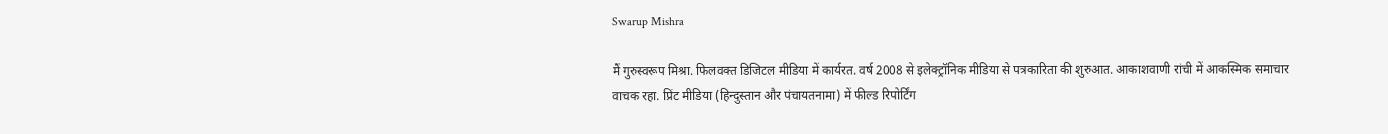Swarup Mishra

मैं गुरुस्वरूप मिश्रा. फिलवक्त डिजिटल मीडिया में कार्यरत. वर्ष 2008 से इलेक्ट्रॉनिक मीडिया से पत्रकारिता की शुरुआत. आकाशवाणी रांची में आकस्मिक समाचार वाचक रहा. प्रिंट मीडिया (हिन्दुस्तान और पंचायतनामा) में फील्ड रिपोर्टिंग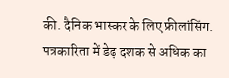की. दैनिक भास्कर के लिए फ्रीलांसिंग. पत्रकारिता में डेढ़ दशक से अधिक का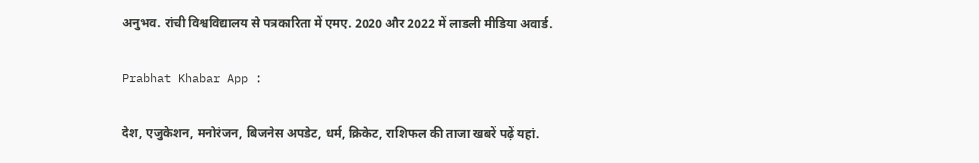अनुभव. रांची विश्वविद्यालय से पत्रकारिता में एमए. 2020 और 2022 में लाडली मीडिया अवार्ड.

Prabhat Khabar App :

देश, एजुकेशन, मनोरंजन, बिजनेस अपडेट, धर्म, क्रिकेट, राशिफल की ताजा खबरें पढ़ें यहां.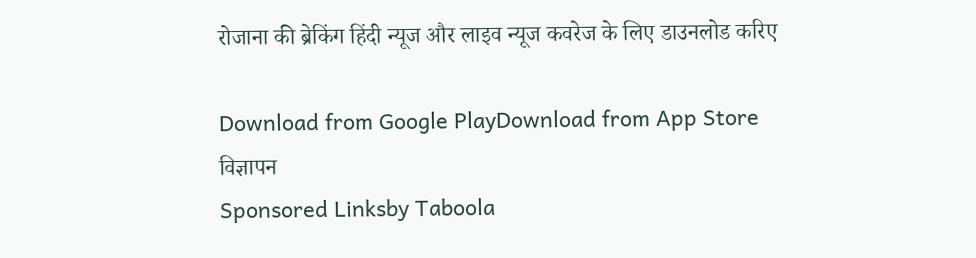रोजाना की ब्रेकिंग हिंदी न्यूज और लाइव न्यूज कवरेज के लिए डाउनलोड करिए

Download from Google PlayDownload from App Store
विज्ञापन
Sponsored Linksby Taboola